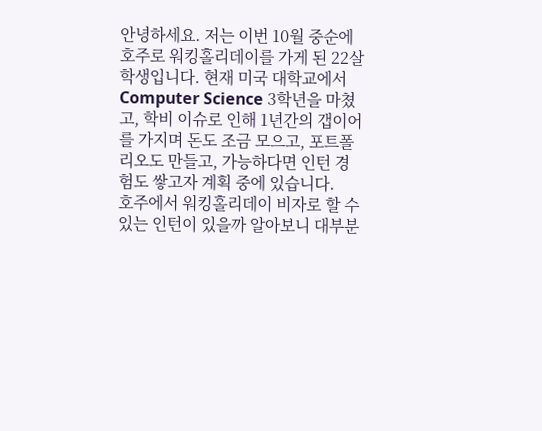안녕하세요. 저는 이번 10월 중순에 호주로 워킹홀리데이를 가게 된 22살 학생입니다. 현재 미국 대학교에서 Computer Science 3학년을 마쳤고, 학비 이슈로 인해 1년간의 갭이어를 가지며 돈도 조금 모으고, 포트폴리오도 만들고, 가능하다면 인턴 경험도 쌓고자 계획 중에 있습니다.
호주에서 워킹홀리데이 비자로 할 수 있는 인턴이 있을까 알아보니 대부분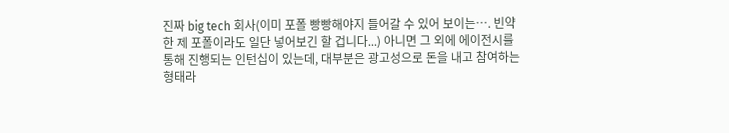진짜 big tech 회사(이미 포폴 빵빵해야지 들어갈 수 있어 보이는…. 빈약한 제 포폴이라도 일단 넣어보긴 할 겁니다...) 아니면 그 외에 에이전시를 통해 진행되는 인턴십이 있는데, 대부분은 광고성으로 돈을 내고 참여하는 형태라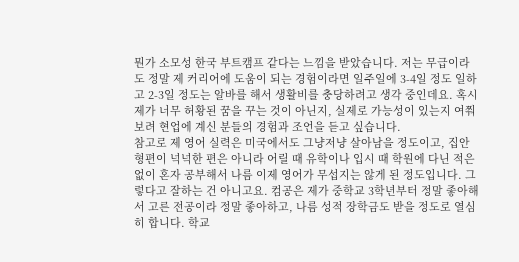뭔가 소모성 한국 부트캠프 같다는 느낌을 받았습니다. 저는 무급이라도 정말 제 커리어에 도움이 되는 경험이라면 일주일에 3-4일 정도 일하고 2-3일 정도는 알바를 해서 생활비를 충당하려고 생각 중인데요. 혹시 제가 너무 허황된 꿈을 꾸는 것이 아닌지, 실제로 가능성이 있는지 여쭤보려 현업에 계신 분들의 경험과 조언을 듣고 싶습니다.
참고로 제 영어 실력은 미국에서도 그냥저냥 살아남을 정도이고, 집안 형편이 넉넉한 편은 아니라 어릴 때 유학이나 입시 때 학원에 다닌 적은 없이 혼자 공부해서 나름 이제 영어가 무섭지는 않게 된 정도입니다. 그렇다고 잘하는 건 아니고요. 컴공은 제가 중학교 3학년부터 정말 좋아해서 고른 전공이라 정말 좋아하고, 나름 성적 장학금도 받을 정도로 열심히 합니다. 학교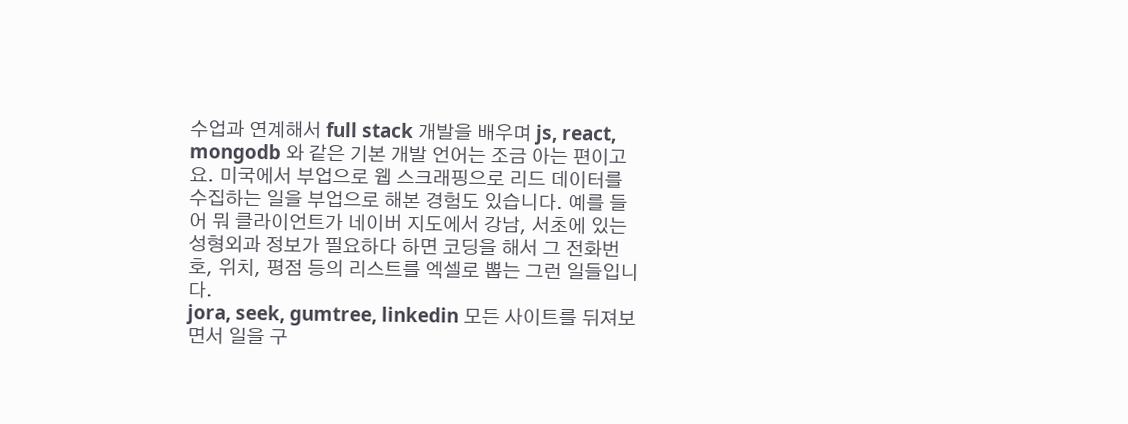수업과 연계해서 full stack 개발을 배우며 js, react, mongodb 와 같은 기본 개발 언어는 조금 아는 편이고요. 미국에서 부업으로 웹 스크래핑으로 리드 데이터를 수집하는 일을 부업으로 해본 경험도 있습니다. 예를 들어 뭐 클라이언트가 네이버 지도에서 강남, 서초에 있는 성형외과 정보가 필요하다 하면 코딩을 해서 그 전화번호, 위치, 평점 등의 리스트를 엑셀로 뽑는 그런 일들입니다.
jora, seek, gumtree, linkedin 모든 사이트를 뒤져보면서 일을 구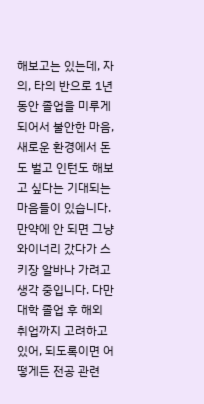해보고는 있는데, 자의, 타의 반으로 1년 동안 졸업을 미루게 되어서 불안한 마음, 새로운 환경에서 돈도 벌고 인턴도 해보고 싶다는 기대되는 마음들이 있습니다. 만약에 안 되면 그냥 와이너리 갔다가 스키장 알바나 가려고 생각 중입니다. 다만 대학 졸업 후 해외 취업까지 고려하고 있어, 되도록이면 어떻게든 전공 관련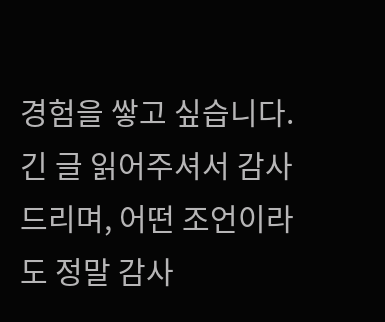경험을 쌓고 싶습니다. 긴 글 읽어주셔서 감사드리며, 어떤 조언이라도 정말 감사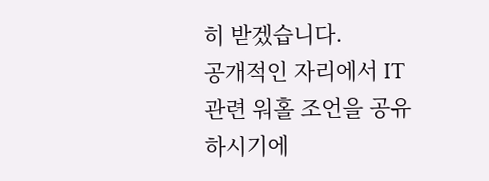히 받겠습니다.
공개적인 자리에서 IT 관련 워홀 조언을 공유하시기에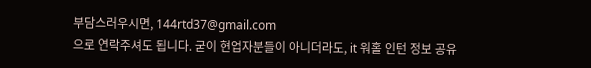부담스러우시면, 144rtd37@gmail.com
으로 연락주셔도 됩니다. 굳이 현업자분들이 아니더라도, it 워홀 인턴 정보 공유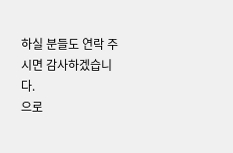하실 분들도 연락 주시면 감사하겠습니다.
으로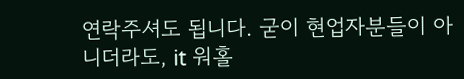연락주셔도 됩니다. 굳이 현업자분들이 아니더라도, it 워홀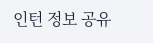인턴 정보 공유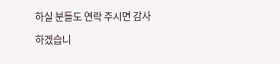하실 분들도 연락 주시면 감사하겠습니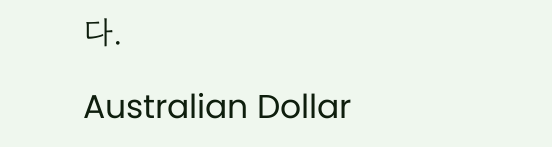다.

Australian Dollar